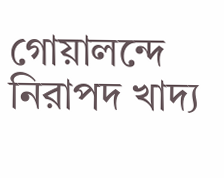গোয়ালন্দে নিরাপদ খাদ্য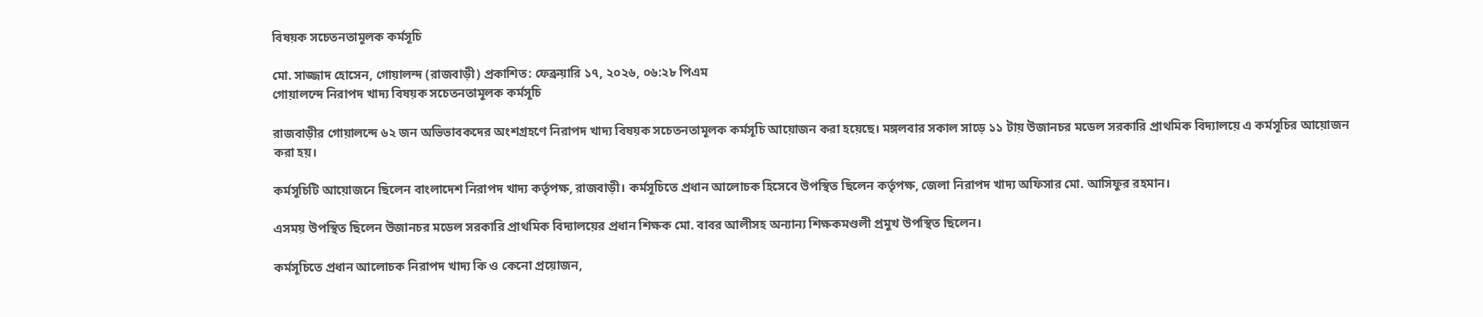বিষয়ক সচেতনতামূলক কর্মসূচি

মো. সাজ্জাদ হোসেন, গোয়ালন্দ (রাজবাড়ী) প্রকাশিত: ফেব্রুয়ারি ১৭, ২০২৬, ০৬:২৮ পিএম
গোয়ালন্দে নিরাপদ খাদ্য বিষয়ক সচেতনতামূলক কর্মসূচি

রাজবাড়ীর গোয়ালন্দে ৬২ জন অভিভাবকদের অংশগ্রহণে নিরাপদ খাদ্য বিষয়ক সচেতনতামূলক কর্মসূচি আয়োজন করা হয়েছে। মঙ্গলবার সকাল সাড়ে ১১ টায় উজানচর মডেল সরকারি প্রাথমিক বিদ্যালয়ে এ কর্মসূচির আয়োজন করা হয়।

কর্মসূচিটি আয়োজনে ছিলেন বাংলাদেশ নিরাপদ খাদ্য কর্তৃপক্ষ, রাজবাড়ী। কর্মসূচিতে প্রধান আলোচক হিসেবে উপস্থিত ছিলেন কর্তৃপক্ষ, জেলা নিরাপদ খাদ্য অফিসার মো. আসিফুর রহমান।

এসময় উপস্থিত ছিলেন উজানচর মডেল সরকারি প্রাথমিক বিদ্যালয়ের প্রধান শিক্ষক মো. বাবর আলীসহ অন্যান্য শিক্ষকমণ্ডলী প্রমুখ উপস্থিত ছিলেন।

কর্মসূচিতে প্রধান আলোচক নিরাপদ খাদ্য কি ও কেনো প্রয়োজন,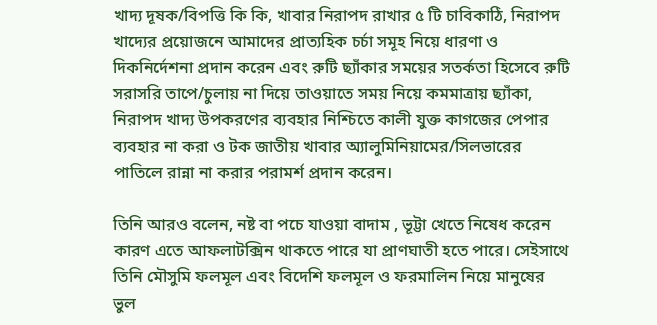খাদ্য দূষক/বিপত্তি কি কি, খাবার নিরাপদ রাখার ৫ টি চাবিকাঠি, নিরাপদ খাদ্যের প্রয়োজনে আমাদের প্রাত্যহিক চর্চা সমূহ নিয়ে ধারণা ও দিকনির্দেশনা প্রদান করেন এবং রুটি ছ্যাঁকার সময়ের সতর্কতা হিসেবে রুটি সরাসরি তাপে/চুলায় না দিয়ে তাওয়াতে সময় নিয়ে কমমাত্রায় ছ্যাঁকা, নিরাপদ খাদ্য উপকরণের ব্যবহার নিশ্চিতে কালী যুক্ত কাগজের পেপার ব্যবহার না করা ও টক জাতীয় খাবার অ্যালুমিনিয়ামের/সিলভারের পাতিলে রান্না না করার পরামর্শ প্রদান করেন।

তিনি আরও বলেন, নষ্ট বা পচে যাওয়া বাদাম , ভূট্টা খেতে নিষেধ করেন কারণ এতে আফলাটক্সিন থাকতে পারে যা প্রাণঘাতী হতে পারে। সেইসাথে তিনি মৌসুমি ফলমূল এবং বিদেশি ফলমূল ও ফরমালিন নিয়ে মানুষের ভুল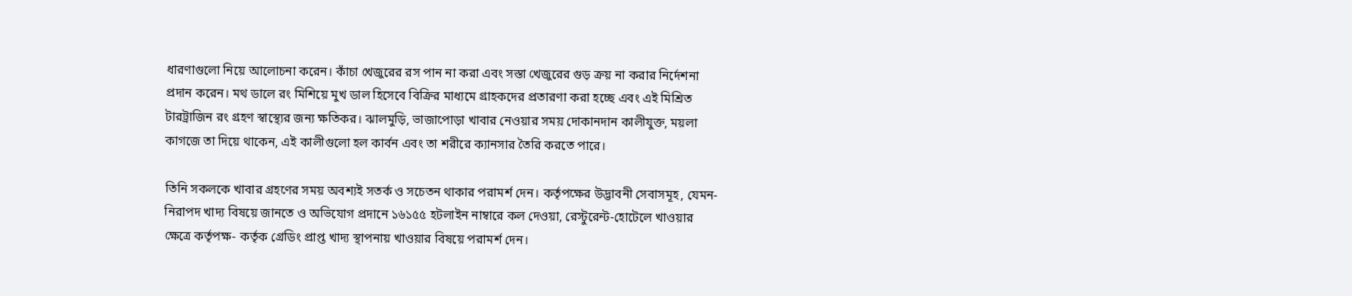ধারণাগুলো নিয়ে আলোচনা করেন। কাঁচা খেজুরের রস পান না করা এবং সস্তা খেজুরের গুড় ক্রয় না করার নির্দেশনা প্রদান করেন। মথ ডালে রং মিশিয়ে মুখ ডাল হিসেবে বিক্রির মাধ্যমে গ্রাহকদের প্রতারণা করা হচ্ছে এবং এই মিশ্রিত টারট্রাজিন রং গ্রহণ স্বাস্থ্যের জন্য ক্ষতিকর। ঝালমুড়ি, ভাজাপোড়া খাবার নেওয়ার সময় দোকানদান কালীযুক্ত, ময়লা কাগজে তা দিয়ে থাকেন, এই কালীগুলো হল কার্বন এবং তা শরীরে ক্যানসার তৈরি করতে পারে।

তিনি সকলকে খাবার গ্রহণের সময় অবশ্যই সতর্ক ও সচেতন থাকার পরামর্শ দেন। কর্তৃপক্ষের উদ্ভাবনী সেবাসমূহ, যেমন- নিরাপদ খাদ্য বিষয়ে জানতে ও অভিযোগ প্রদানে ১৬১৫৫ হটলাইন নাম্বারে কল দেওয়া, রেস্টুরেন্ট-হোটেলে খাওয়ার ক্ষেত্রে কর্তৃপক্ষ- কর্তৃক গ্রেডিং প্রাপ্ত খাদ্য স্থাপনায় খাওয়ার বিষয়ে পরামর্শ দেন।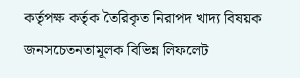কর্তৃপক্ষ কর্তৃক তৈরিকৃত নিরাপদ খাদ্য বিষয়ক জনসচেতনতামূলক বিভিন্ন লিফলেট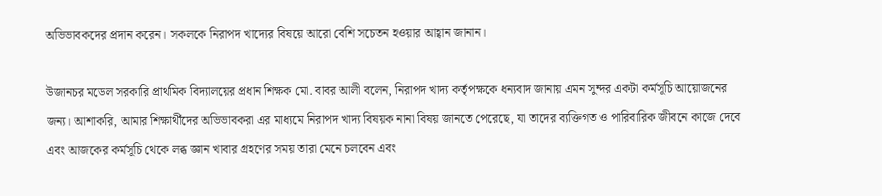অভিভাবকদের প্রদান করেন। সকলকে নিরাপদ খাদ্যের বিষয়ে আরো বেশি সচেতন হওয়ার আহ্বান জানান।

উজানচর মডেল সরকারি প্রাথমিক বিদ্যালয়ের প্রধান শিক্ষক মো. বাবর আলী বলেন, নিরাপদ খাদ্য কর্তৃপক্ষকে ধন্যবাদ জানায় এমন সুন্দর একটা কর্মসূচি আয়োজনের জন্য। আশাকরি, আমার শিক্ষার্থীদের অভিভাবকরা এর মাধ্যমে নিরাপদ খাদ্য বিষয়ক নানা বিষয় জানতে পেরেছে, যা তাদের ব্যক্তিগত ও পারিবারিক জীবনে কাজে দেবে এবং আজকের কর্মসূচি থেকে লব্ধ জ্ঞান খাবার গ্রহণের সময় তারা মেনে চলবেন এবং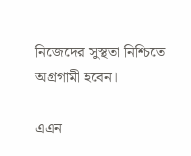নিজেদের সুস্থতা নিশ্চিতে অগ্রগামী হবেন।

এএন